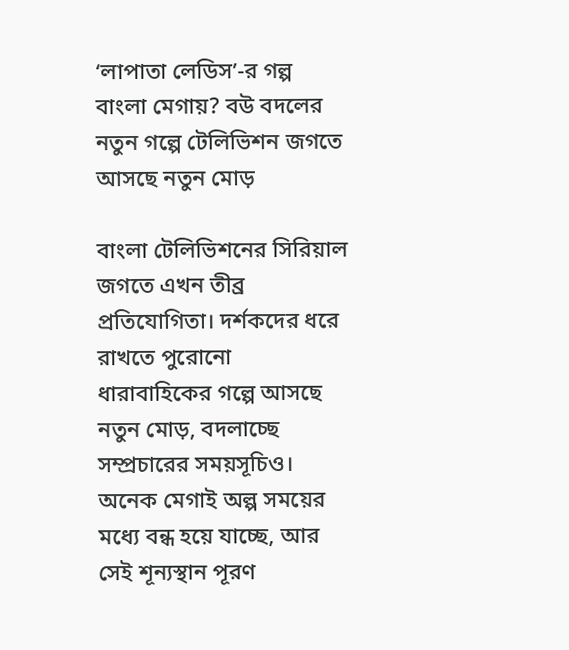‘লাপাতা লেডিস’-র গল্প বাংলা মেগায়? বউ বদলের নতুন গল্পে টেলিভিশন জগতে আসছে নতুন মোড়

বাংলা টেলিভিশনের সিরিয়াল জগতে এখন তীব্র প্রতিযোগিতা। দর্শকদের ধরে রাখতে পুরোনো ধারাবাহিকের গল্পে আসছে নতুন মোড়, বদলাচ্ছে সম্প্রচারের সময়সূচিও। অনেক মেগাই অল্প সময়ের মধ্যে বন্ধ হয়ে যাচ্ছে, আর সেই শূন্যস্থান পূরণ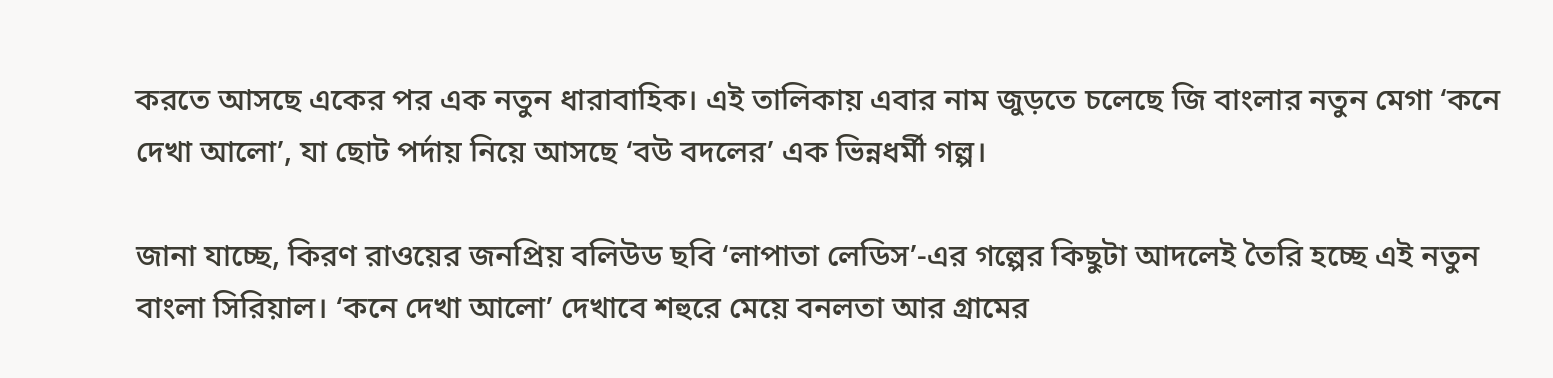করতে আসছে একের পর এক নতুন ধারাবাহিক। এই তালিকায় এবার নাম জুড়তে চলেছে জি বাংলার নতুন মেগা ‘কনে দেখা আলো’, যা ছোট পর্দায় নিয়ে আসছে ‘বউ বদলের’ এক ভিন্নধর্মী গল্প।

জানা যাচ্ছে, কিরণ রাওয়ের জনপ্রিয় বলিউড ছবি ‘লাপাতা লেডিস’-এর গল্পের কিছুটা আদলেই তৈরি হচ্ছে এই নতুন বাংলা সিরিয়াল। ‘কনে দেখা আলো’ দেখাবে শহুরে মেয়ে বনলতা আর গ্রামের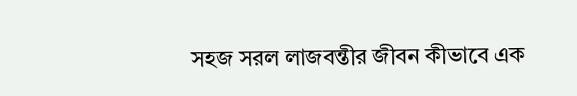সহজ সরল লাজবন্তীর জীবন কীভাবে এক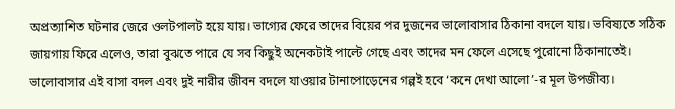অপ্রত্যাশিত ঘটনার জেরে ওলটপালট হয়ে যায়। ভাগ্যের ফেরে তাদের বিয়ের পর দুজনের ভালোবাসার ঠিকানা বদলে যায়। ভবিষ্যতে সঠিক জায়গায় ফিরে এলেও, তারা বুঝতে পারে যে সব কিছুই অনেকটাই পাল্টে গেছে এবং তাদের মন ফেলে এসেছে পুরোনো ঠিকানাতেই। ভালোবাসার এই বাসা বদল এবং দুই নারীর জীবন বদলে যাওয়ার টানাপোড়েনের গল্পই হবে ‘কনে দেখা আলো’-র মূল উপজীব্য।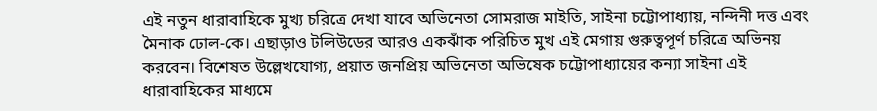এই নতুন ধারাবাহিকে মুখ্য চরিত্রে দেখা যাবে অভিনেতা সোমরাজ মাইতি, সাইনা চট্টোপাধ্যায়, নন্দিনী দত্ত এবং মৈনাক ঢোল-কে। এছাড়াও টলিউডের আরও একঝাঁক পরিচিত মুখ এই মেগায় গুরুত্বপূর্ণ চরিত্রে অভিনয় করবেন। বিশেষত উল্লেখযোগ্য, প্রয়াত জনপ্রিয় অভিনেতা অভিষেক চট্টোপাধ্যায়ের কন্যা সাইনা এই ধারাবাহিকের মাধ্যমে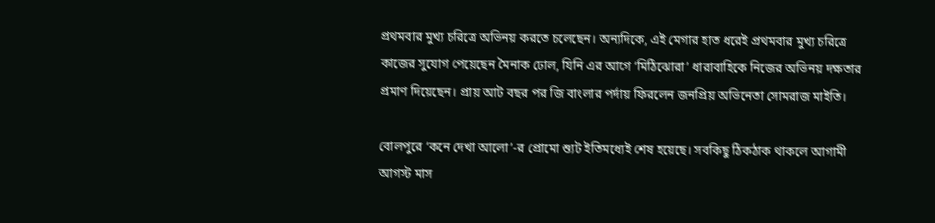প্রথমবার মুখ্য চরিত্রে অভিনয় করতে চলেছেন। অন্যদিকে, এই মেগার হাত ধরেই প্রথমবার মুখ্য চরিত্রে কাজের সুযোগ পেয়েছেন মৈনাক ঢোল, যিনি এর আগে ‘মিঠিঝোরা’ ধারাবাহিকে নিজের অভিনয় দক্ষতার প্রমাণ দিয়েছেন। প্রায় আট বছর পর জি বাংলার পর্দায় ফিরলেন জনপ্রিয় অভিনেতা সোমরাজ মাইতি।

বোলপুরে ‘কনে দেখা আলো’-র প্রোমো শ্যুট ইতিমধ্যেই শেষ হয়েছে। সবকিছু ঠিকঠাক থাকলে আগামী আগস্ট মাস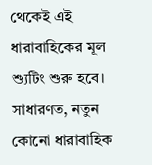থেকেই এই ধারাবাহিকের মূল শ্যুটিং শুরু হবে। সাধারণত, নতুন কোনো ধারাবাহিক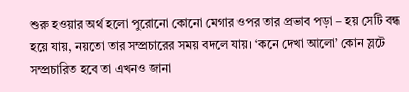শুরু হওয়ার অর্থ হলো পুরোনো কোনো মেগার ওপর তার প্রভাব পড়া – হয় সেটি বন্ধ হয়ে যায়, নয়তো তার সম্প্রচারের সময় বদলে যায়। ‘কনে দেখা আলো’ কোন স্লটে সম্প্রচারিত হবে তা এখনও জানা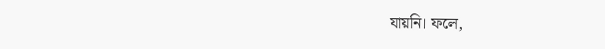যায়নি। ফলে,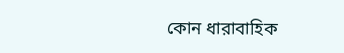কোন ধারাবাহিক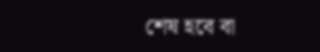শেষ হবে বা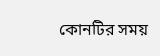কোনটির সময়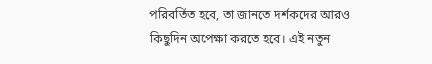পরিবর্তিত হবে, তা জানতে দর্শকদের আরও কিছুদিন অপেক্ষা করতে হবে। এই নতুন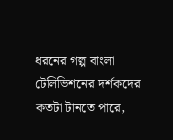ধরনের গল্প বাংলা টেলিভিশনের দর্শকদের কতটা টানতে পারে,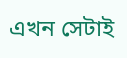এখন সেটাই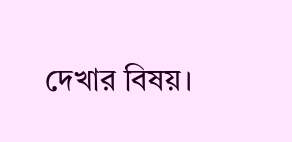দেখার বিষয়।